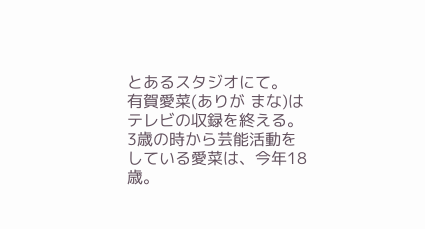とあるスタジオにて。
有賀愛菜(ありが まな)はテレビの収録を終える。3歳の時から芸能活動をしている愛菜は、今年18歳。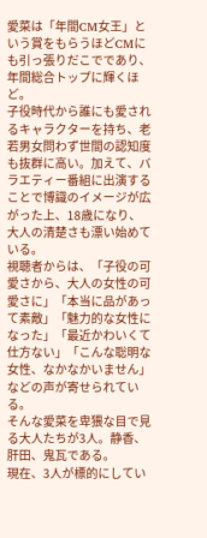愛菜は「年間CM女王」という賞をもらうほどCMにも引っ張りだこでであり、年間総合トップに輝くほど。
子役時代から誰にも愛されるキャラクターを持ち、老若男女問わず世間の認知度も抜群に高い。加えて、バラエティー番組に出演することで博識のイメージが広がった上、18歳になり、大人の清楚さも漂い始めている。
視聴者からは、「子役の可愛さから、大人の女性の可愛さに」「本当に品があって素敵」「魅力的な女性になった」「最近かわいくて仕方ない」「こんな聡明な女性、なかなかいません」などの声が寄せられている。
そんな愛菜を卑猥な目で見る大人たちが3人。静香、肝田、鬼瓦である。
現在、3人が標的にしてい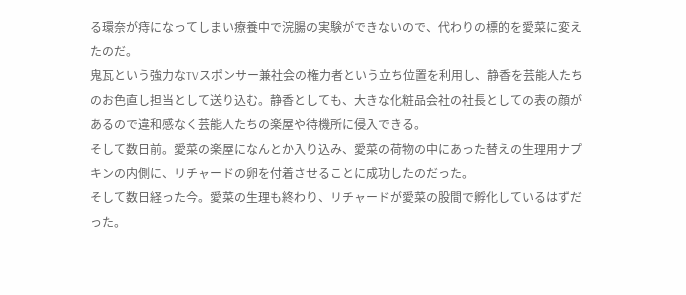る環奈が痔になってしまい療養中で浣腸の実験ができないので、代わりの標的を愛菜に変えたのだ。
鬼瓦という強力なTVスポンサー兼社会の権力者という立ち位置を利用し、静香を芸能人たちのお色直し担当として送り込む。静香としても、大きな化粧品会社の社長としての表の顔があるので違和感なく芸能人たちの楽屋や待機所に侵入できる。
そして数日前。愛菜の楽屋になんとか入り込み、愛菜の荷物の中にあった替えの生理用ナプキンの内側に、リチャードの卵を付着させることに成功したのだった。
そして数日経った今。愛菜の生理も終わり、リチャードが愛菜の股間で孵化しているはずだった。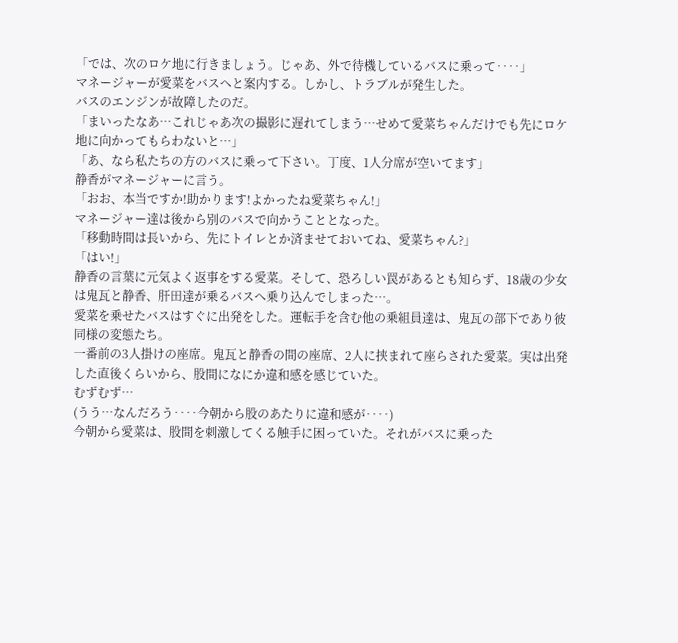「では、次のロケ地に行きましょう。じゃあ、外で待機しているバスに乗って‥‥」
マネージャーが愛菜をバスへと案内する。しかし、トラブルが発生した。
バスのエンジンが故障したのだ。
「まいったなあ…これじゃあ次の撮影に遅れてしまう…せめて愛菜ちゃんだけでも先にロケ地に向かってもらわないと…」
「あ、なら私たちの方のバスに乗って下さい。丁度、1人分席が空いてます」
静香がマネージャーに言う。
「おお、本当ですか!助かります!よかったね愛菜ちゃん!」
マネージャー達は後から別のバスで向かうこととなった。
「移動時間は長いから、先にトイレとか済ませておいてね、愛菜ちゃん?」
「はい!」
静香の言葉に元気よく返事をする愛菜。そして、恐ろしい罠があるとも知らず、18歳の少女は鬼瓦と静香、肝田達が乗るバスへ乗り込んでしまった…。
愛菜を乗せたバスはすぐに出発をした。運転手を含む他の乗組員達は、鬼瓦の部下であり彼同様の変態たち。
一番前の3人掛けの座席。鬼瓦と静香の間の座席、2人に挟まれて座らされた愛菜。実は出発した直後くらいから、股間になにか違和感を感じていた。
むずむず…
(うう…なんだろう‥‥今朝から股のあたりに違和感が‥‥)
今朝から愛菜は、股間を刺激してくる触手に困っていた。それがバスに乗った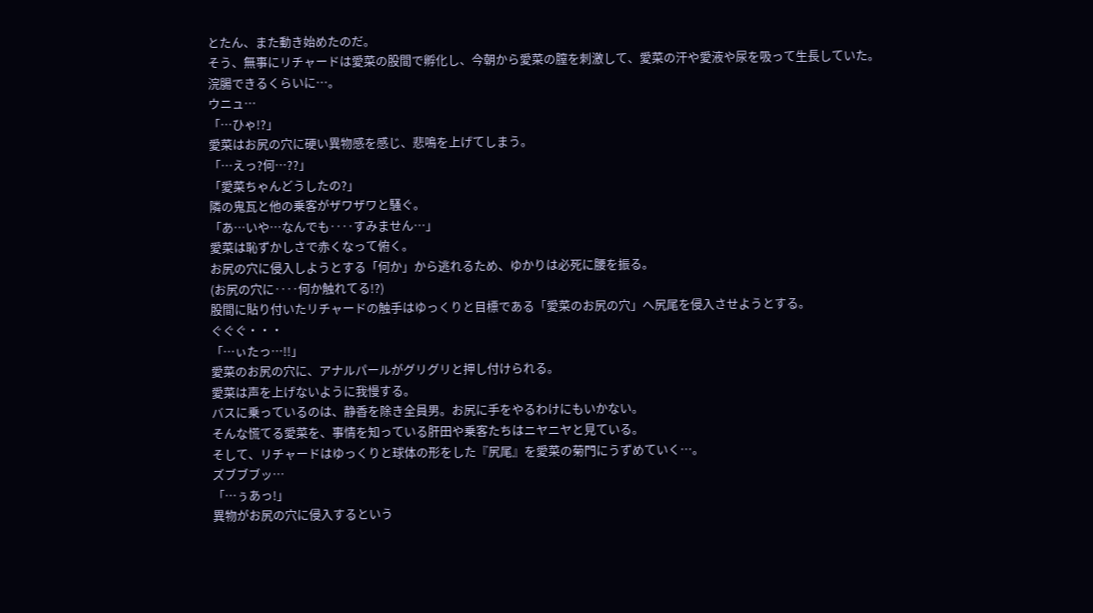とたん、また動き始めたのだ。
そう、無事にリチャードは愛菜の股間で孵化し、今朝から愛菜の膣を刺激して、愛菜の汗や愛液や尿を吸って生長していた。浣腸できるくらいに…。
ウニュ…
「…ひゃ!?」
愛菜はお尻の穴に硬い異物感を感じ、悲鳴を上げてしまう。
「…えっ?何…??」
「愛菜ちゃんどうしたの?」
隣の鬼瓦と他の乗客がザワザワと騒ぐ。
「あ…いや…なんでも‥‥すみません…」
愛菜は恥ずかしさで赤くなって俯く。
お尻の穴に侵入しようとする「何か」から逃れるため、ゆかりは必死に腰を振る。
(お尻の穴に‥‥何か触れてる!?)
股間に貼り付いたリチャードの触手はゆっくりと目標である「愛菜のお尻の穴」へ尻尾を侵入させようとする。
ぐぐぐ・・・
「…ぃたっ…!!」
愛菜のお尻の穴に、アナルパールがグリグリと押し付けられる。
愛菜は声を上げないように我慢する。
バスに乗っているのは、静香を除き全員男。お尻に手をやるわけにもいかない。
そんな慌てる愛菜を、事情を知っている肝田や乗客たちはニヤニヤと見ている。
そして、リチャードはゆっくりと球体の形をした『尻尾』を愛菜の菊門にうずめていく…。
ズブブブッ…
「…ぅあっ!」
異物がお尻の穴に侵入するという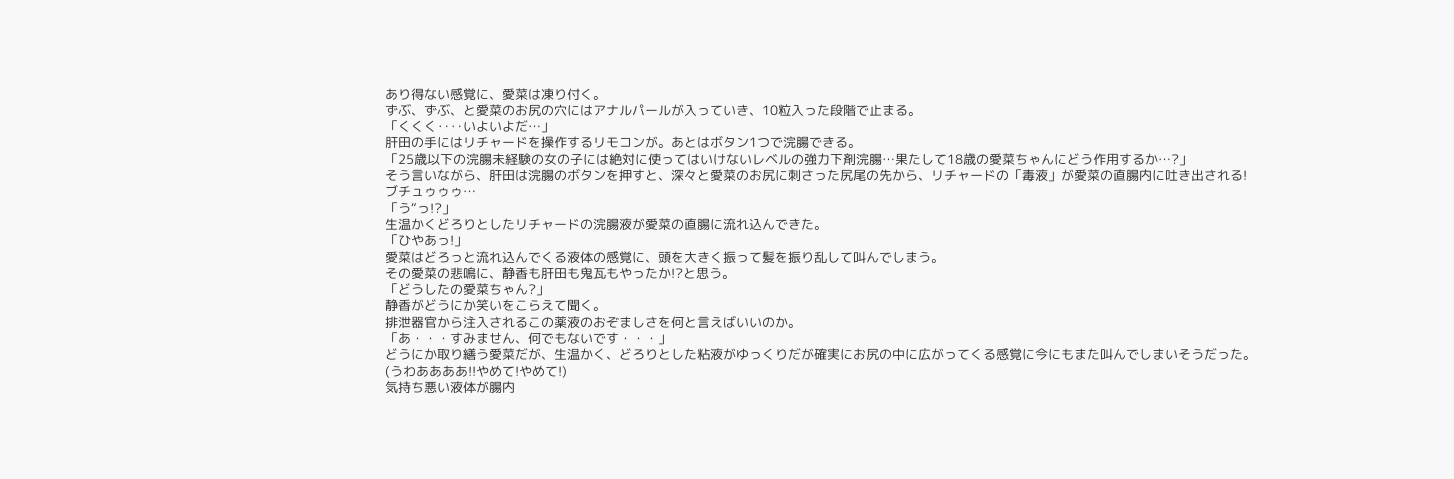あり得ない感覚に、愛菜は凍り付く。
ずぶ、ずぶ、と愛菜のお尻の穴にはアナルパールが入っていき、10粒入った段階で止まる。
「くくく‥‥いよいよだ…」
肝田の手にはリチャードを操作するリモコンが。あとはボタン1つで浣腸できる。
「25歳以下の浣腸未経験の女の子には絶対に使ってはいけないレベルの強力下剤浣腸…果たして18歳の愛菜ちゃんにどう作用するか…?」
そう言いながら、肝田は浣腸のボタンを押すと、深々と愛菜のお尻に刺さった尻尾の先から、リチャードの「毒液」が愛菜の直腸内に吐き出される!
ブチュゥゥゥ…
「う“っ!?」
生温かくどろりとしたリチャードの浣腸液が愛菜の直腸に流れ込んできた。
「ひやあっ!」
愛菜はどろっと流れ込んでくる液体の感覚に、頭を大きく振って髪を振り乱して叫んでしまう。
その愛菜の悲鳴に、静香も肝田も鬼瓦もやったか!?と思う。
「どうしたの愛菜ちゃん?」
静香がどうにか笑いをこらえて聞く。
排泄器官から注入されるこの薬液のおぞましさを何と言えばいいのか。
「あ・・・すみません、何でもないです・・・」
どうにか取り繕う愛菜だが、生温かく、どろりとした粘液がゆっくりだが確実にお尻の中に広がってくる感覚に今にもまた叫んでしまいそうだった。
(うわああああ!!やめて!やめて!)
気持ち悪い液体が腸内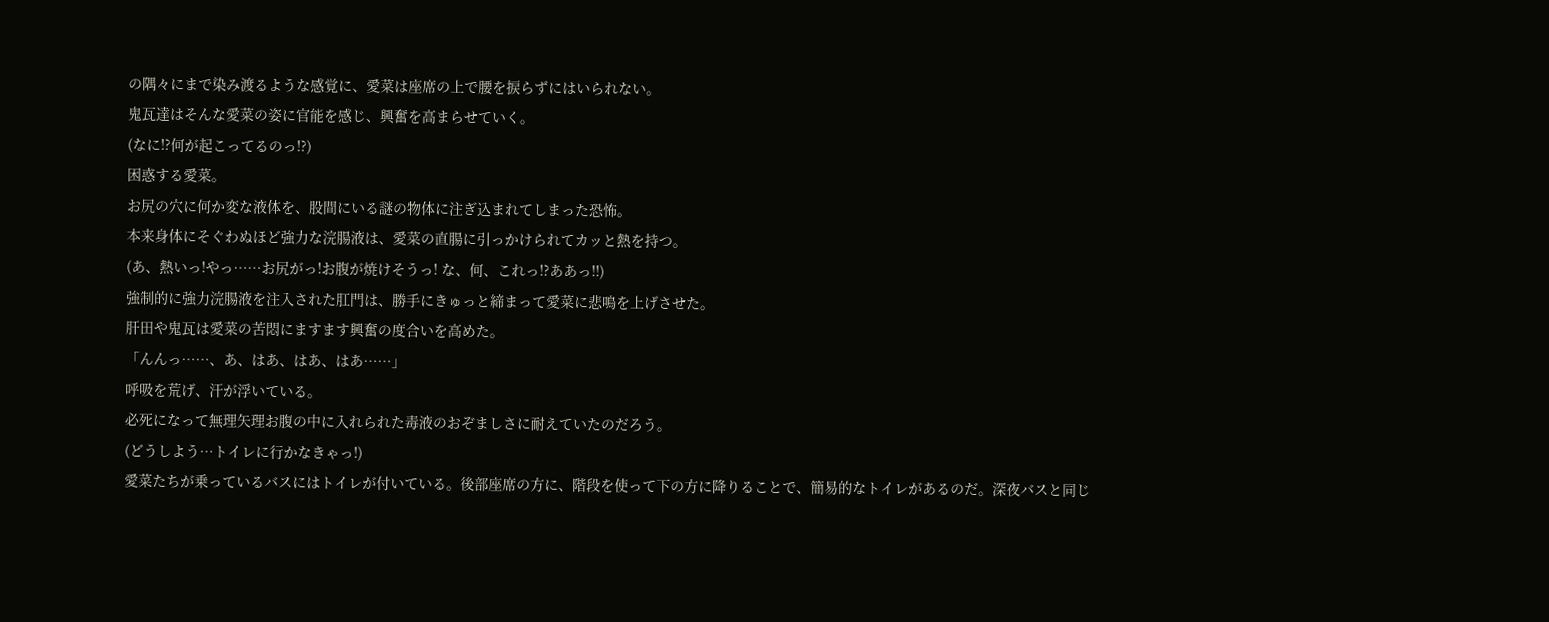の隅々にまで染み渡るような感覚に、愛菜は座席の上で腰を捩らずにはいられない。
鬼瓦達はそんな愛菜の姿に官能を感じ、興奮を高まらせていく。
(なに!?何が起こってるのっ!?)
困惑する愛菜。
お尻の穴に何か変な液体を、股間にいる謎の物体に注ぎ込まれてしまった恐怖。
本来身体にそぐわぬほど強力な浣腸液は、愛菜の直腸に引っかけられてカッと熱を持つ。
(あ、熱いっ!やっ……お尻がっ!お腹が焼けそうっ! な、何、これっ!?ああっ!!)
強制的に強力浣腸液を注入された肛門は、勝手にきゅっと締まって愛菜に悲鳴を上げさせた。
肝田や鬼瓦は愛菜の苦悶にますます興奮の度合いを高めた。
「んんっ……、あ、はあ、はあ、はあ……」
呼吸を荒げ、汗が浮いている。
必死になって無理矢理お腹の中に入れられた毒液のおぞましさに耐えていたのだろう。
(どうしよう…トイレに行かなきゃっ!)
愛菜たちが乗っているバスにはトイレが付いている。後部座席の方に、階段を使って下の方に降りることで、簡易的なトイレがあるのだ。深夜バスと同じ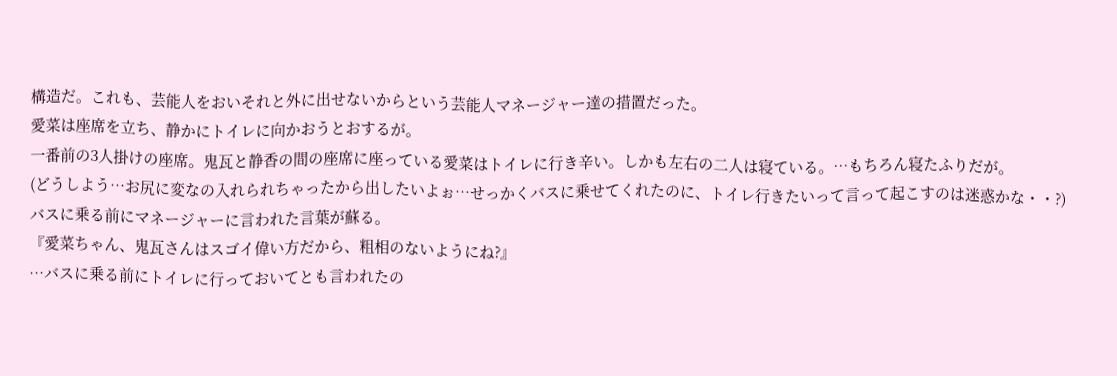構造だ。これも、芸能人をおいそれと外に出せないからという芸能人マネージャー達の措置だった。
愛菜は座席を立ち、静かにトイレに向かおうとおするが。
一番前の3人掛けの座席。鬼瓦と静香の間の座席に座っている愛菜はトイレに行き辛い。しかも左右の二人は寝ている。…もちろん寝たふりだが。
(どうしよう…お尻に変なの入れられちゃったから出したいよぉ…せっかくバスに乗せてくれたのに、トイレ行きたいって言って起こすのは迷惑かな・・?)
バスに乗る前にマネージャーに言われた言葉が蘇る。
『愛菜ちゃん、鬼瓦さんはスゴイ偉い方だから、粗相のないようにね?』
…バスに乗る前にトイレに行っておいてとも言われたの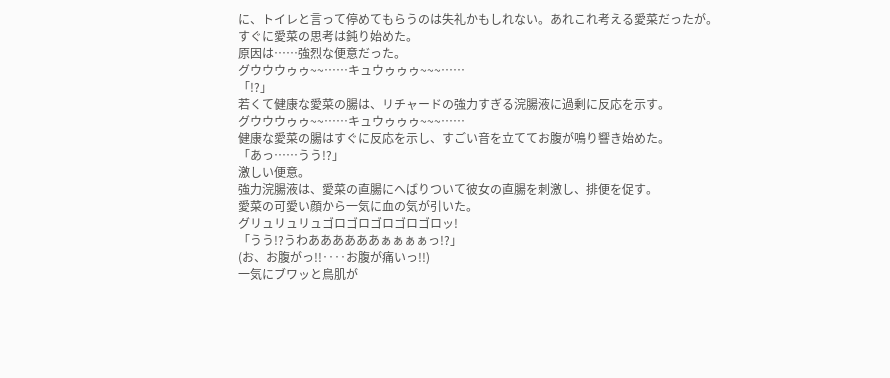に、トイレと言って停めてもらうのは失礼かもしれない。あれこれ考える愛菜だったが。
すぐに愛菜の思考は鈍り始めた。
原因は……強烈な便意だった。
グウウウゥゥ~~……キュウゥゥゥ~~~……
「!?」
若くて健康な愛菜の腸は、リチャードの強力すぎる浣腸液に過剰に反応を示す。
グウウウゥゥ~~……キュウゥゥゥ~~~……
健康な愛菜の腸はすぐに反応を示し、すごい音を立ててお腹が鳴り響き始めた。
「あっ……うう!?」
激しい便意。
強力浣腸液は、愛菜の直腸にへばりついて彼女の直腸を刺激し、排便を促す。
愛菜の可愛い顔から一気に血の気が引いた。
グリュリュリュゴロゴロゴロゴロゴロッ!
「うう!?うわああああああぁぁぁぁっ!?」
(お、お腹がっ!!‥‥お腹が痛いっ!!)
一気にブワッと鳥肌が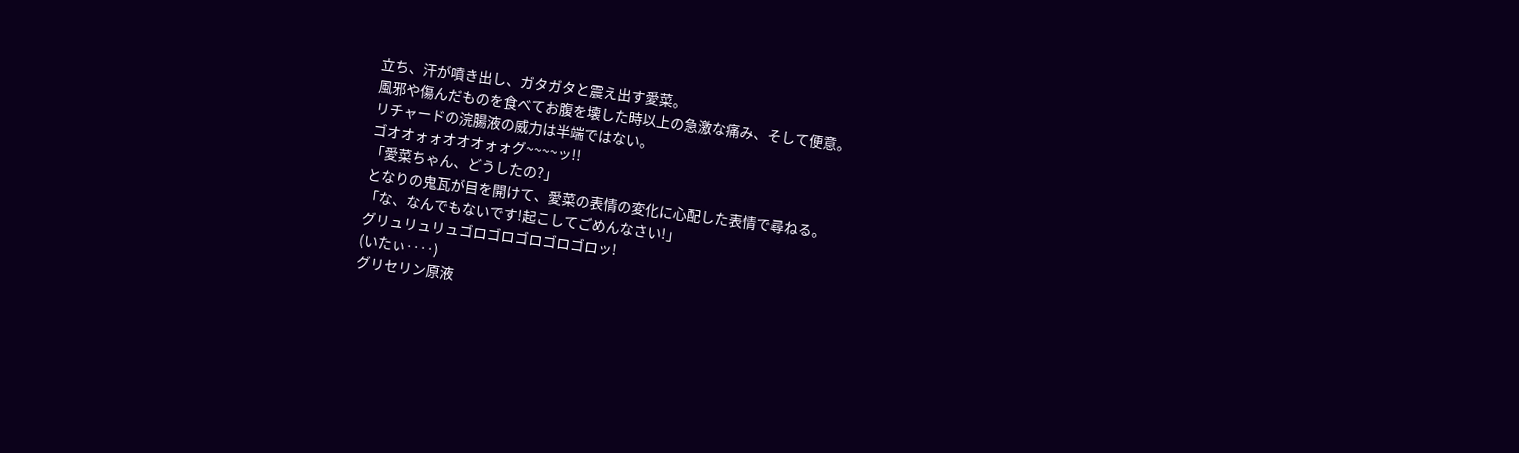立ち、汗が噴き出し、ガタガタと震え出す愛菜。
風邪や傷んだものを食べてお腹を壊した時以上の急激な痛み、そして便意。
リチャードの浣腸液の威力は半端ではない。
ゴオオォォオオオォォグ~~~~ッ!!
「愛菜ちゃん、どうしたの?」
となりの鬼瓦が目を開けて、愛菜の表情の変化に心配した表情で尋ねる。
「な、なんでもないです!起こしてごめんなさい!」
グリュリュリュゴロゴロゴロゴロゴロッ!
(いたぃ‥‥)
グリセリン原液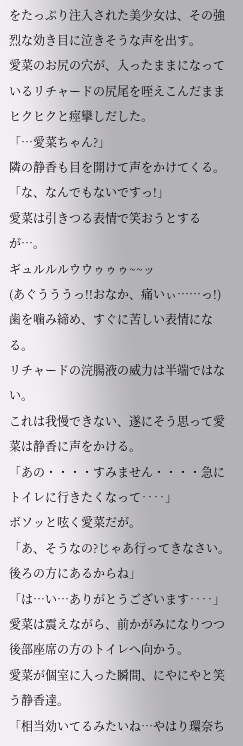をたっぷり注入された美少女は、その強烈な効き目に泣きそうな声を出す。
愛菜のお尻の穴が、入ったままになっているリチャードの尻尾を咥えこんだままヒクヒクと痙攣しだした。
「…愛菜ちゃん?」
隣の静香も目を開けて声をかけてくる。
「な、なんでもないですっ!」
愛菜は引きつる表情で笑おうとするが…。
ギュルルルウウゥゥゥ~~ッ
(あぐうううっ!!おなか、痛いぃ……っ!)
歯を噛み締め、すぐに苦しい表情になる。
リチャードの浣腸液の威力は半端ではない。
これは我慢できない、遂にそう思って愛菜は静香に声をかける。
「あの・・・・すみません・・・・急にトイレに行きたくなって‥‥」
ボソッと呟く愛菜だが。
「あ、そうなの?じゃあ行ってきなさい。後ろの方にあるからね」
「は…い…ありがとうございます‥‥」
愛菜は震えながら、前かがみになりつつ後部座席の方のトイレへ向かう。
愛菜が個室に入った瞬間、にやにやと笑う静香達。
「相当効いてるみたいね…やはり環奈ち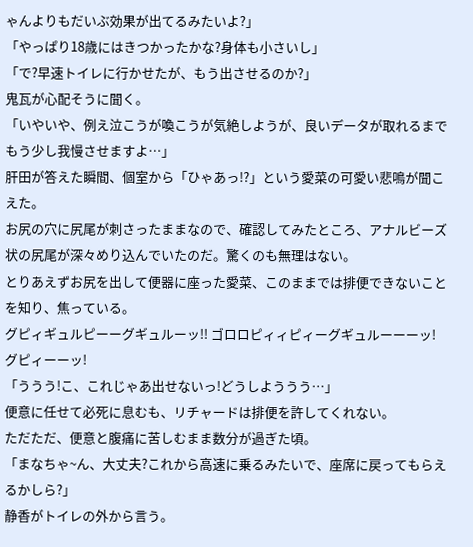ゃんよりもだいぶ効果が出てるみたいよ?」
「やっぱり18歳にはきつかったかな?身体も小さいし」
「で?早速トイレに行かせたが、もう出させるのか?」
鬼瓦が心配そうに聞く。
「いやいや、例え泣こうが喚こうが気絶しようが、良いデータが取れるまでもう少し我慢させますよ…」
肝田が答えた瞬間、個室から「ひゃあっ!?」という愛菜の可愛い悲鳴が聞こえた。
お尻の穴に尻尾が刺さったままなので、確認してみたところ、アナルビーズ状の尻尾が深々めり込んでいたのだ。驚くのも無理はない。
とりあえずお尻を出して便器に座った愛菜、このままでは排便できないことを知り、焦っている。
グピィギュルピーーグギュルーッ!! ゴロロピィィピィーグギュルーーーッ! グピィーーッ!
「ううう!こ、これじゃあ出せないっ!どうしよううう…」
便意に任せて必死に息むも、リチャードは排便を許してくれない。
ただただ、便意と腹痛に苦しむまま数分が過ぎた頃。
「まなちゃ~ん、大丈夫?これから高速に乗るみたいで、座席に戻ってもらえるかしら?」
静香がトイレの外から言う。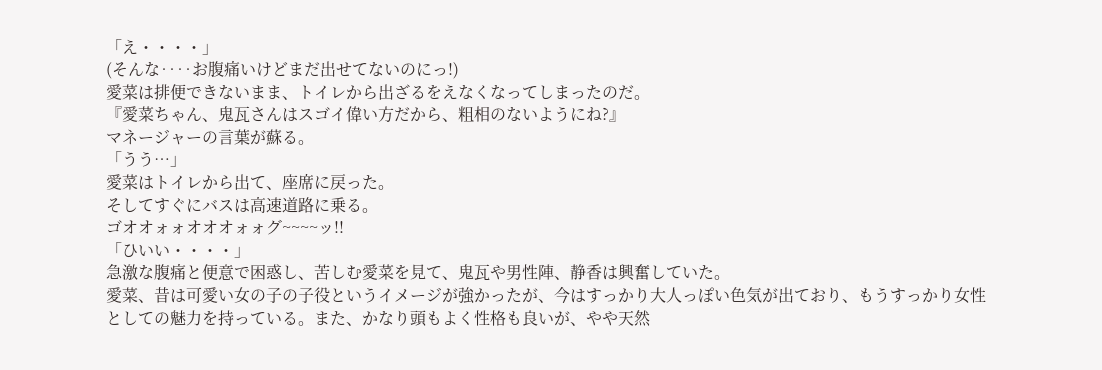「え・・・・」
(そんな‥‥お腹痛いけどまだ出せてないのにっ!)
愛菜は排便できないまま、トイレから出ざるをえなくなってしまったのだ。
『愛菜ちゃん、鬼瓦さんはスゴイ偉い方だから、粗相のないようにね?』
マネージャーの言葉が蘇る。
「うう…」
愛菜はトイレから出て、座席に戻った。
そしてすぐにバスは高速道路に乗る。
ゴオオォォオオオォォグ~~~~ッ!!
「ひいい・・・・」
急激な腹痛と便意で困惑し、苦しむ愛菜を見て、鬼瓦や男性陣、静香は興奮していた。
愛菜、昔は可愛い女の子の子役というイメージが強かったが、今はすっかり大人っぽい色気が出ており、もうすっかり女性としての魅力を持っている。また、かなり頭もよく性格も良いが、やや天然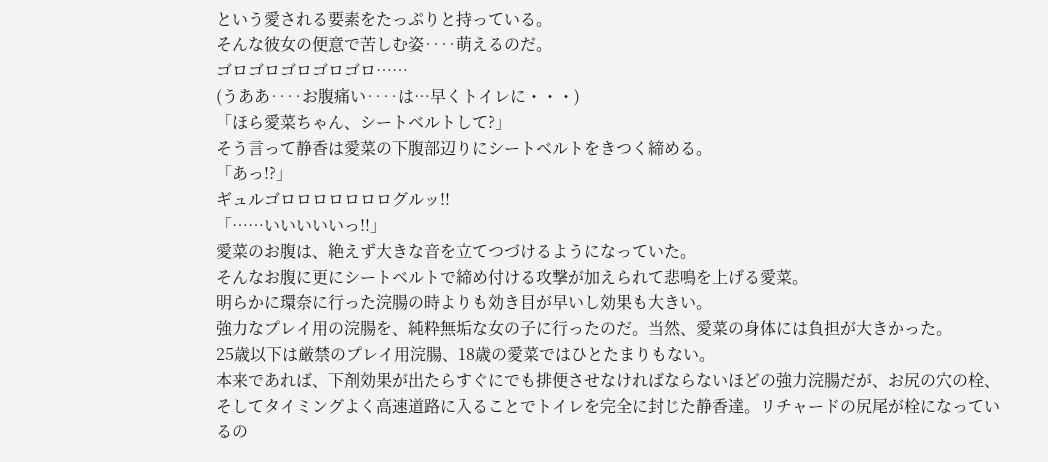という愛される要素をたっぷりと持っている。
そんな彼女の便意で苦しむ姿‥‥萌えるのだ。
ゴロゴロゴロゴロゴロ……
(うああ‥‥お腹痛い‥‥は…早くトイレに・・・)
「ほら愛菜ちゃん、シートベルトして?」
そう言って静香は愛菜の下腹部辺りにシートベルトをきつく締める。
「あっ!?」
ギュルゴロロロロロロログルッ!!
「……いいいいいっ!!」
愛菜のお腹は、絶えず大きな音を立てつづけるようになっていた。
そんなお腹に更にシートベルトで締め付ける攻撃が加えられて悲鳴を上げる愛菜。
明らかに環奈に行った浣腸の時よりも効き目が早いし効果も大きい。
強力なプレイ用の浣腸を、純粋無垢な女の子に行ったのだ。当然、愛菜の身体には負担が大きかった。
25歳以下は厳禁のプレイ用浣腸、18歳の愛菜ではひとたまりもない。
本来であれば、下剤効果が出たらすぐにでも排便させなければならないほどの強力浣腸だが、お尻の穴の栓、そしてタイミングよく高速道路に入ることでトイレを完全に封じた静香達。リチャードの尻尾が栓になっているの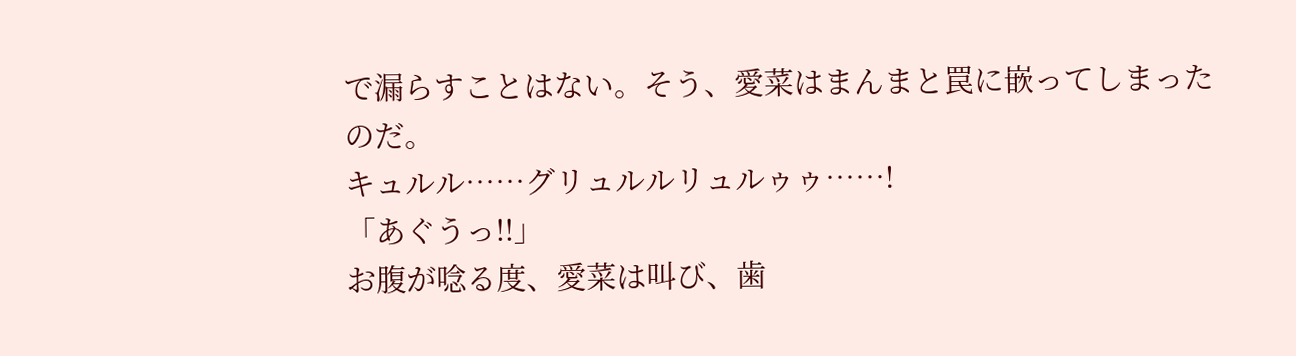で漏らすことはない。そう、愛菜はまんまと罠に嵌ってしまったのだ。
キュルル……グリュルルリュルゥゥ……!
「あぐうっ!!」
お腹が唸る度、愛菜は叫び、歯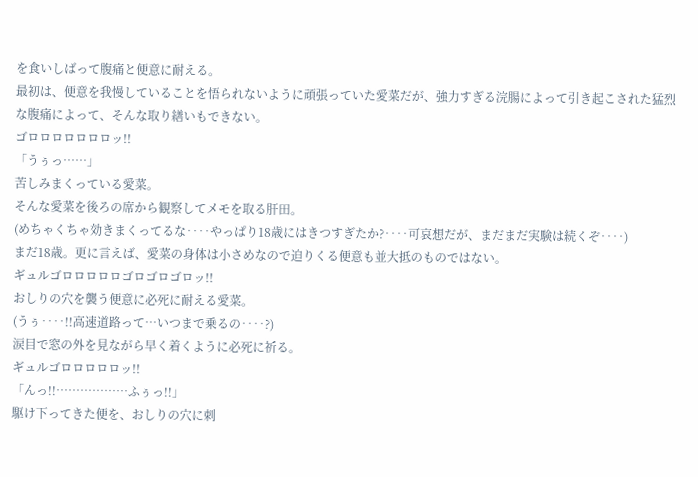を食いしばって腹痛と便意に耐える。
最初は、便意を我慢していることを悟られないように頑張っていた愛菜だが、強力すぎる浣腸によって引き起こされた猛烈な腹痛によって、そんな取り繕いもできない。
ゴロロロロロロロッ!!
「うぅっ……」
苦しみまくっている愛菜。
そんな愛菜を後ろの席から観察してメモを取る肝田。
(めちゃくちゃ効きまくってるな‥‥やっぱり18歳にはきつすぎたか?‥‥可哀想だが、まだまだ実験は続くぞ‥‥)
まだ18歳。更に言えば、愛菜の身体は小さめなので迫りくる便意も並大抵のものではない。
ギュルゴロロロロロゴロゴロゴロッ!!
おしりの穴を襲う便意に必死に耐える愛菜。
(うぅ‥‥!!高速道路って…いつまで乗るの‥‥?)
涙目で窓の外を見ながら早く着くように必死に祈る。
ギュルゴロロロロロッ!!
「んっ!!………………ふぅっ!!」
駆け下ってきた便を、おしりの穴に刺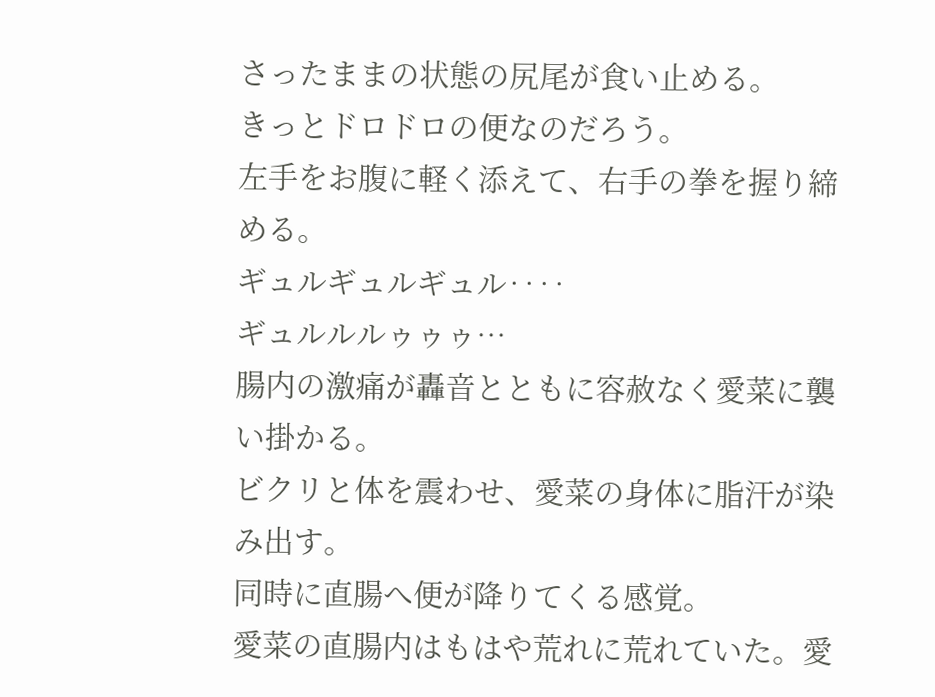さったままの状態の尻尾が食い止める。
きっとドロドロの便なのだろう。
左手をお腹に軽く添えて、右手の拳を握り締める。
ギュルギュルギュル‥‥
ギュルルルゥゥゥ…
腸内の激痛が轟音とともに容赦なく愛菜に襲い掛かる。
ビクリと体を震わせ、愛菜の身体に脂汗が染み出す。
同時に直腸へ便が降りてくる感覚。
愛菜の直腸内はもはや荒れに荒れていた。愛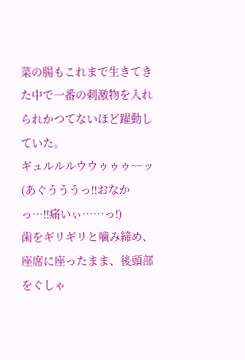菜の腸もこれまで生きてきた中で一番の刺激物を入れられかつてないほど躍動していた。
ギュルルルウウゥゥゥ~~ッ
(あぐうううっ!!おなかっ…!!痛いぃ……っ!)
歯をギリギリと噛み締め、座席に座ったまま、後頭部をぐしゃ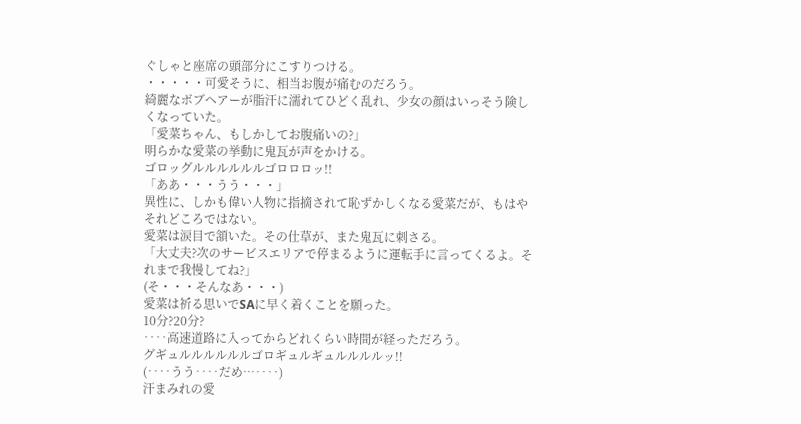ぐしゃと座席の頭部分にこすりつける。
・・・・・可愛そうに、相当お腹が痛むのだろう。
綺麗なボブヘアーが脂汗に濡れてひどく乱れ、少女の顔はいっそう険しくなっていた。
「愛菜ちゃん、もしかしてお腹痛いの?」
明らかな愛菜の挙動に鬼瓦が声をかける。
ゴロッグルルルルルルゴロロロッ!!
「ああ・・・うう・・・」
異性に、しかも偉い人物に指摘されて恥ずかしくなる愛菜だが、もはやそれどころではない。
愛菜は涙目で頷いた。その仕草が、また鬼瓦に刺さる。
「大丈夫?次のサービスエリアで停まるように運転手に言ってくるよ。それまで我慢してね?」
(そ・・・そんなあ・・・)
愛菜は祈る思いでSAに早く着くことを願った。
10分?20分?
‥‥高速道路に入ってからどれくらい時間が経っただろう。
グギュルルルルルルゴロギュルギュルルルルッ!!
(‥‥うう‥‥だめ…‥‥)
汗まみれの愛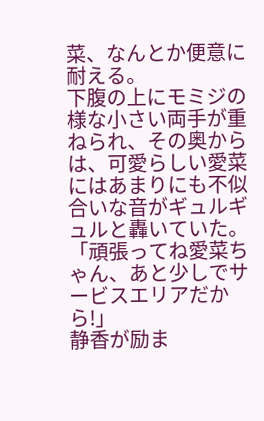菜、なんとか便意に耐える。
下腹の上にモミジの様な小さい両手が重ねられ、その奥からは、可愛らしい愛菜にはあまりにも不似合いな音がギュルギュルと轟いていた。
「頑張ってね愛菜ちゃん、あと少しでサービスエリアだから!」
静香が励ま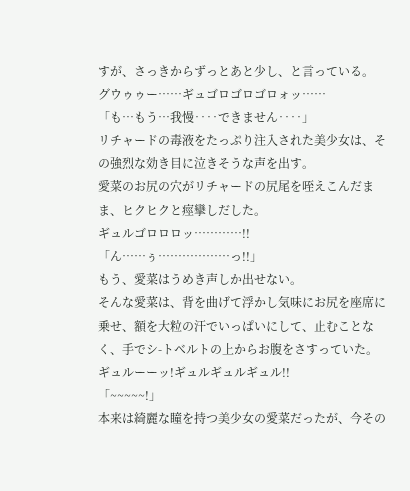すが、さっきからずっとあと少し、と言っている。
グウゥゥー……ギュゴロゴロゴロォッ……
「も…もう…我慢‥‥できません‥‥」
リチャードの毒液をたっぷり注入された美少女は、その強烈な効き目に泣きそうな声を出す。
愛菜のお尻の穴がリチャードの尻尾を咥えこんだまま、ヒクヒクと痙攣しだした。
ギュルゴロロロッ…………!!
「ん……ぅ………………っ!!」
もう、愛菜はうめき声しか出せない。
そんな愛菜は、背を曲げて浮かし気味にお尻を座席に乗せ、額を大粒の汗でいっぱいにして、止むことなく、手でシ-トベルトの上からお腹をさすっていた。
ギュルーーッ!ギュルギュルギュル!!
「~~~~~!」
本来は綺麗な瞳を持つ美少女の愛菜だったが、今その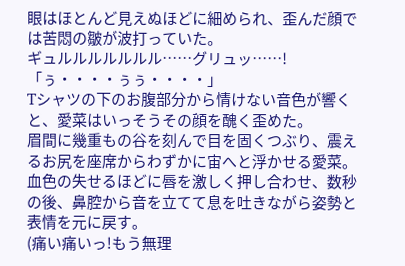眼はほとんど見えぬほどに細められ、歪んだ顔では苦悶の皺が波打っていた。
ギュルルルルルルル……グリュッ……!
「ぅ・・・・ぅぅ・・・・」
Tシャツの下のお腹部分から情けない音色が響くと、愛菜はいっそうその顔を醜く歪めた。
眉間に幾重もの谷を刻んで目を固くつぶり、震えるお尻を座席からわずかに宙へと浮かせる愛菜。
血色の失せるほどに唇を激しく押し合わせ、数秒の後、鼻腔から音を立てて息を吐きながら姿勢と表情を元に戻す。
(痛い痛いっ!もう無理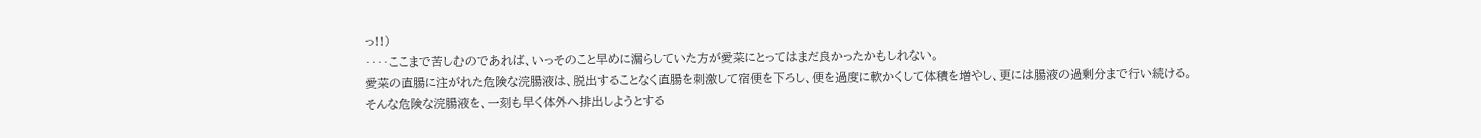っ!!)
‥‥ここまで苦しむのであれば、いっそのこと早めに漏らしていた方が愛菜にとってはまだ良かったかもしれない。
愛菜の直腸に注がれた危険な浣腸液は、脱出することなく直腸を刺激して宿便を下ろし、便を過度に軟かくして体積を増やし、更には腸液の過剰分まで行い続ける。
そんな危険な浣腸液を、一刻も早く体外へ排出しようとする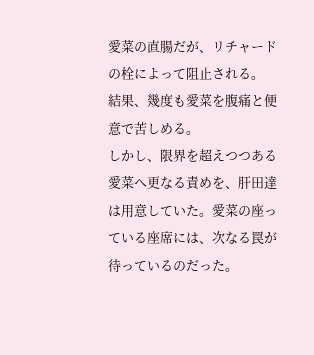愛菜の直腸だが、リチャードの栓によって阻止される。
結果、幾度も愛菜を腹痛と便意で苦しめる。
しかし、限界を超えつつある愛菜へ更なる責めを、肝田達は用意していた。愛菜の座っている座席には、次なる罠が待っているのだった。